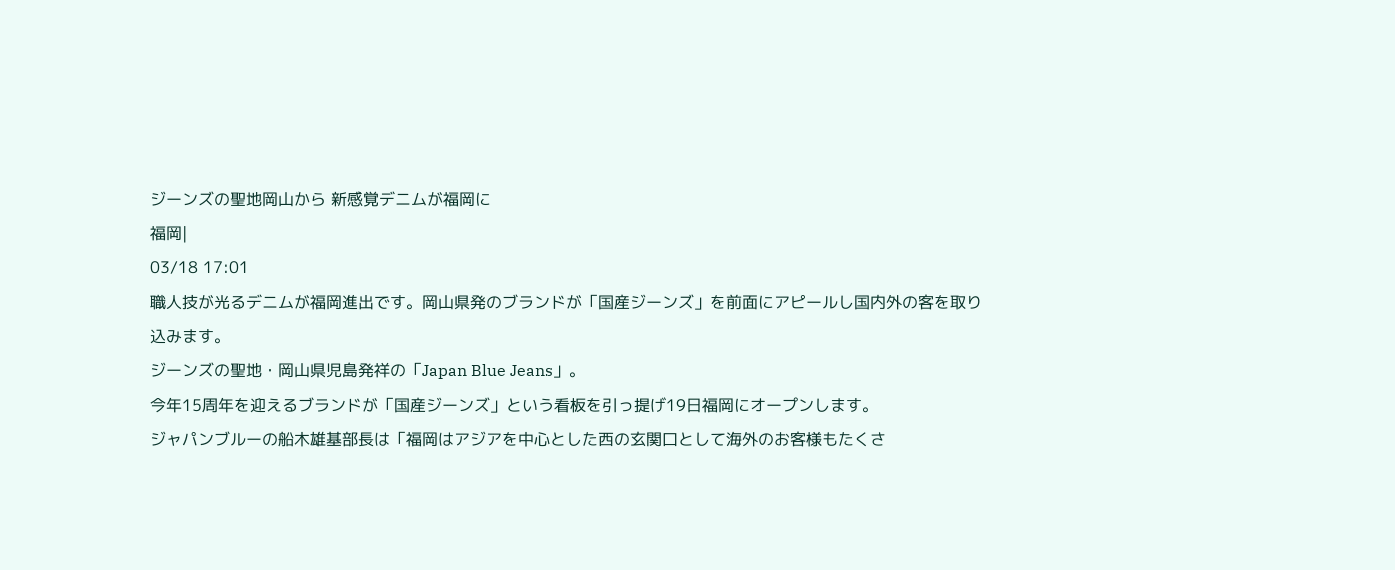ジーンズの聖地岡山から 新感覚デニムが福岡に
福岡|
03/18 17:01
職人技が光るデニムが福岡進出です。岡山県発のブランドが「国産ジーンズ」を前面にアピールし国内外の客を取り込みます。
ジーンズの聖地・岡山県児島発祥の「Japan Blue Jeans」。
今年15周年を迎えるブランドが「国産ジーンズ」という看板を引っ提げ19日福岡にオープンします。
ジャパンブルーの船木雄基部長は「福岡はアジアを中心とした西の玄関口として海外のお客様もたくさ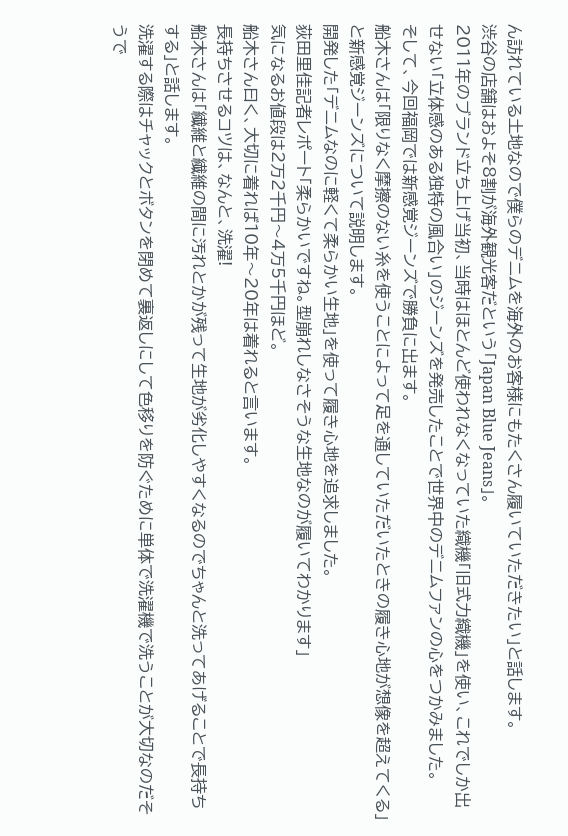ん訪れている土地なので僕らのデニムを海外のお客様にもたくさん履いていただきたい」と話します。
渋谷の店舗はおよそ8割が海外観光客だという「Japan Blue Jeans」。
2011年のブランド立ち上げ当初、当時はほとんど使われなくなっていた織機「旧式力織機」を使い、これでしか出せない「立体感のある独特の風合い」のジーンズを発売したことで世界中のデニムファンの心をつかみました。
そして、今回福岡では新感覚ジーンズで勝負に出ます。
船木さんは「限りなく摩擦のない糸を使うことによって足を通していただいたときの履き心地が想像を超えてくる」と新感覚ジーンズについて説明します。
開発した「デニムなのに軽くて柔らかい生地」を使って履き心地を追求しました。
荻田里佳記者レポート「柔らかいですね。型崩れしなさそうな生地なのが履いてわかります」
気になるお値段は2万2千円〜4万5千円ほど。
船木さん曰く、大切に着れば10年〜20年は着れると言います。
長持ちさせるコツは、なんと、洗濯!
船木さんは「繊維と繊維の間に汚れとかが残って生地が劣化しやすくなるのでちゃんと洗ってあげることで長持ちする」と話します。
洗濯する際はチャックとボタンを閉めて裏返しにして色移りを防ぐために単体で洗濯機で洗うことが大切なのだそうで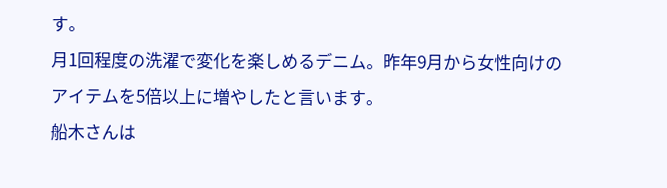す。
月1回程度の洗濯で変化を楽しめるデニム。昨年9月から女性向けのアイテムを5倍以上に増やしたと言います。
船木さんは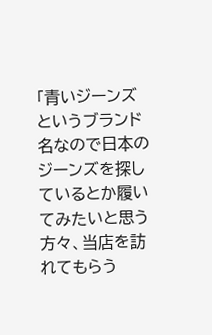「青いジーンズというブランド名なので日本のジーンズを探しているとか履いてみたいと思う方々、当店を訪れてもらう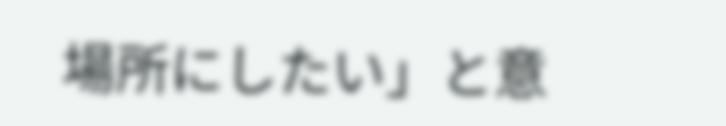場所にしたい」と意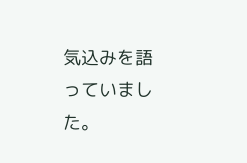気込みを語っていました。